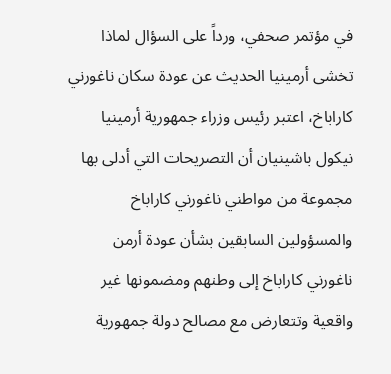في مؤتمر صحفي، ورداً على السؤال لماذا تخشى أرمينيا الحديث عن عودة سكان ناغورني كاراباخ، اعتبر رئيس وزراء جمهورية أرمينيا نيكول باشينيان أن التصريحات التي أدلى بها مجموعة من مواطني ناغورني كاراباخ والمسؤولين السابقين بشأن عودة أرمن ناغورني كاراباخ إلى وطنهم ومضمونها غير واقعية وتتعارض مع مصالح دولة جمهورية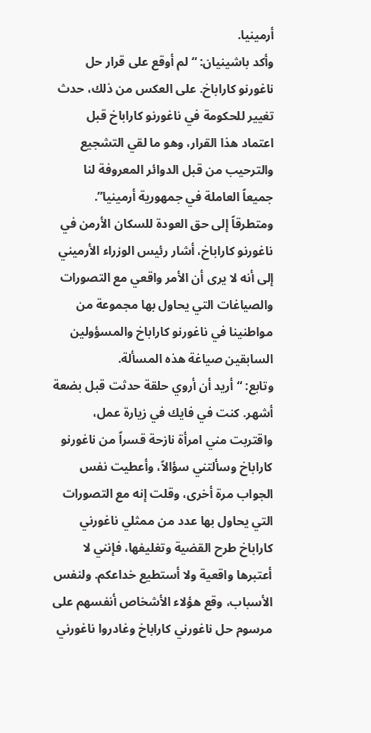أرمينيا.
وأكد باشينيان: “لم أوقع على قرار حل ناغورنو كاراباخ. على العكس من ذلك، حدث تغيير للحكومة في ناغورنو كاراباخ قبل اعتماد هذا القرار، وهو ما لقي التشجيع والترحيب من قبل الدوائر المعروفة لنا جميعاً العاملة في جمهورية أرمينيا”.
ومتطرقاً إلى حق العودة للسكان الأرمن في ناغورنو كاراباخ، أشار رئيس الوزراء الأرميني إلى أنه لا يرى أن الأمر واقعي مع التصورات والصياغات التي يحاول بها مجموعة من مواطنينا في ناغورنو كاراباخ والمسؤولين السابقين صياغة هذه المسألة.
وتابع: “أريد أن أروي حلقة حدثت قبل بضعة أشهر. كنت في فايك في زيارة عمل، واقتربت مني امرأة نازحة قسراً من ناغورنو كاراباخ وسألتني سؤالاً، وأعطيت نفس الجواب مرة أخرى، وقلت إنه مع التصورات التي يحاول بها عدد من ممثلي ناغورني كاراباخ طرح القضية وتغليفها، فإنني لا أعتبرها واقعية ولا أستطيع خداعكم. ولنفس الأسباب، وقع هؤلاء الأشخاص أنفسهم على مرسوم حل ناغورني كاراباخ وغادروا ناغورني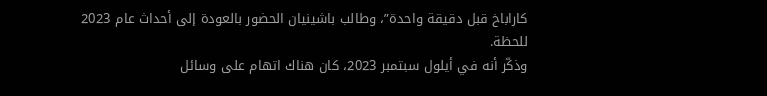كاراباخ قبل دقيقة واحدة”، وطالب باشينيان الحضور بالعودة إلى أحداث عام 2023 للحظة.
وذكّر أنه في أيلول سبتمبر 2023، كان هناك اتهام على وسائل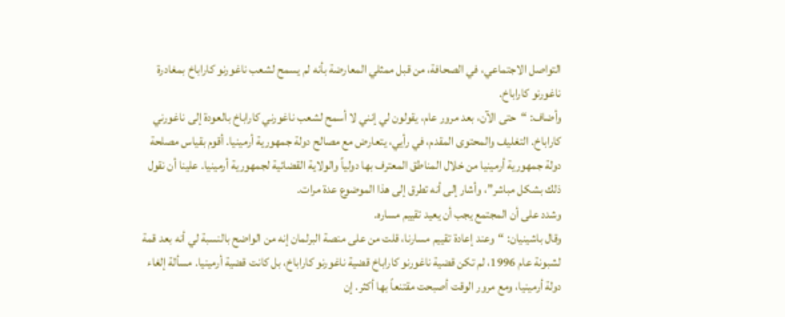التواصل الاجتماعي، في الصحافة، من قبل ممثلي المعارضة بأنه لم يسمح لشعب ناغورنو كاراباخ بمغادرة ناغورنو كاراباخ.
وأضاف: “حتى الآن، بعد مرور عام، يقولون لي إنني لا أسمح لشعب ناغورني كاراباخ بالعودة إلى ناغورني كاراباخ. التغليف والمحتوى المقدم، في رأيي، يتعارض مع مصالح دولة جمهورية أرمينيا. أقوم بقياس مصلحة دولة جمهورية أرمينيا من خلال المناطق المعترف بها دولياً والولاية القضائية لجمهورية أرمينيا. علينا أن نقول ذلك بشكل مباشر”، وأشار إلى أنه تطرق إلى هذا الموضوع عدة مرات.
وشدد على أن المجتمع يجب أن يعيد تقييم مساره.
وقال باشينيان: “وعند إعادة تقييم مسارنا، قلت من على منصة البرلمان إنه من الواضح بالنسبة لي أنه بعد قمة لشبونة عام 1996، لم تكن قضية ناغورنو كاراباخ قضية ناغورنو كاراباخ، بل كانت قضية أرمينيا. مسألة إلغاء دولة أرمينيا، ومع مرور الوقت أصبحت مقتنعاً بها أكثر. إن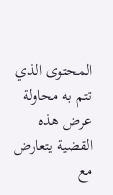المحتوى الذي تتم به محاولة عرض هذه القضية يتعارض مع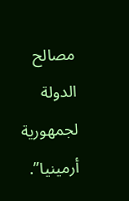مصالح الدولة لجمهورية أرمينيا”.